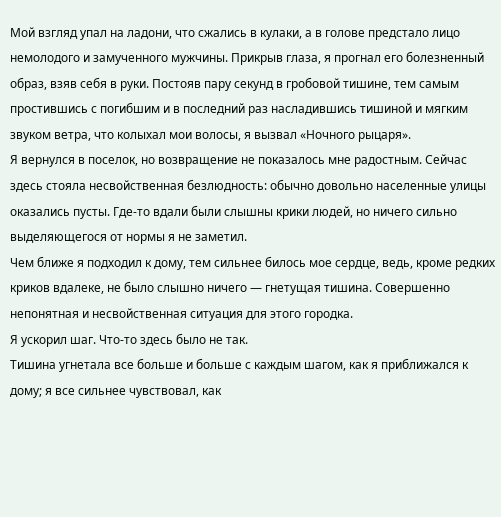Мой взгляд упал на ладони, что сжались в кулаки, а в голове предстало лицо немолодого и замученного мужчины. Прикрыв глаза, я прогнал его болезненный образ, взяв себя в руки. Постояв пару секунд в гробовой тишине, тем самым простившись с погибшим и в последний раз насладившись тишиной и мягким звуком ветра, что колыхал мои волосы, я вызвал «Ночного рыцаря».
Я вернулся в поселок, но возвращение не показалось мне радостным. Сейчас здесь стояла несвойственная безлюдность: обычно довольно населенные улицы оказались пусты. Где-то вдали были слышны крики людей, но ничего сильно выделяющегося от нормы я не заметил.
Чем ближе я подходил к дому, тем сильнее билось мое сердце, ведь, кроме редких криков вдалеке, не было слышно ничего — гнетущая тишина. Совершенно непонятная и несвойственная ситуация для этого городка.
Я ускорил шаг. Что-то здесь было не так.
Тишина угнетала все больше и больше с каждым шагом, как я приближался к дому; я все сильнее чувствовал, как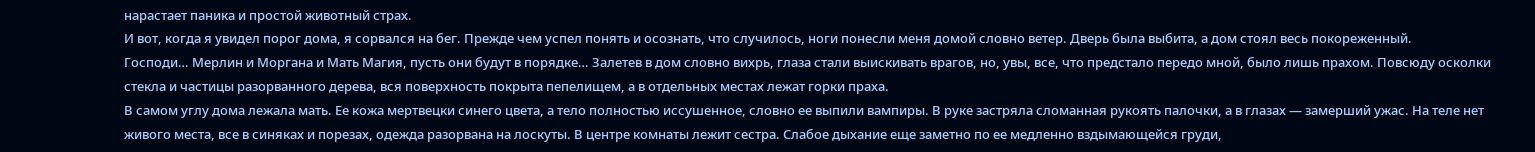нарастает паника и простой животный страх.
И вот, когда я увидел порог дома, я сорвался на бег. Прежде чем успел понять и осознать, что случилось, ноги понесли меня домой словно ветер. Дверь была выбита, а дом стоял весь покореженный.
Господи… Мерлин и Моргана и Мать Магия, пусть они будут в порядке… Залетев в дом словно вихрь, глаза стали выискивать врагов, но, увы, все, что предстало передо мной, было лишь прахом. Повсюду осколки стекла и частицы разорванного дерева, вся поверхность покрыта пепелищем, а в отдельных местах лежат горки праха.
В самом углу дома лежала мать. Ее кожа мертвецки синего цвета, а тело полностью иссушенное, словно ее выпили вампиры. В руке застряла сломанная рукоять палочки, а в глазах — замерший ужас. На теле нет живого места, все в синяках и порезах, одежда разорвана на лоскуты. В центре комнаты лежит сестра. Слабое дыхание еще заметно по ее медленно вздымающейся груди,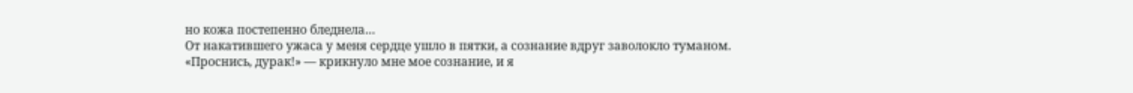но кожа постепенно бледнела…
От накатившего ужаса у меня сердце ушло в пятки, а сознание вдруг заволокло туманом. «Проснись, дурак!» — крикнуло мне мое сознание, и я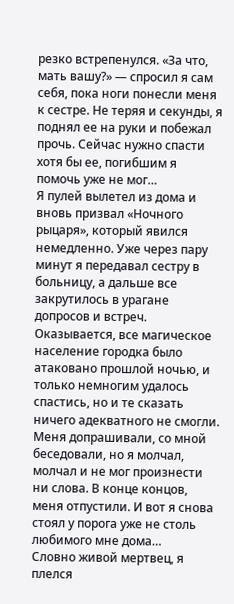резко встрепенулся. «За что, мать вашу?» — спросил я сам себя, пока ноги понесли меня к сестре. Не теряя и секунды, я поднял ее на руки и побежал прочь. Сейчас нужно спасти хотя бы ее, погибшим я помочь уже не мог…
Я пулей вылетел из дома и вновь призвал «Ночного рыцаря», который явился немедленно. Уже через пару минут я передавал сестру в больницу, а дальше все закрутилось в урагане допросов и встреч. Оказывается, все магическое население городка было атаковано прошлой ночью, и только немногим удалось спастись, но и те сказать ничего адекватного не смогли.
Меня допрашивали, со мной беседовали, но я молчал, молчал и не мог произнести ни слова. В конце концов, меня отпустили. И вот я снова стоял у порога уже не столь любимого мне дома…
Словно живой мертвец, я плелся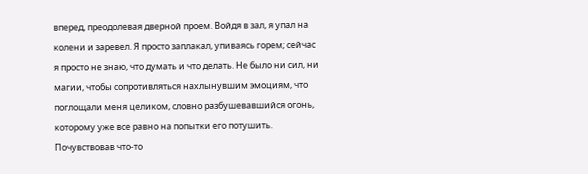вперед, преодолевая дверной проем. Войдя в зал, я упал на колени и заревел. Я просто заплакал, упиваясь горем; сейчас я просто не знаю, что думать и что делать. Не было ни сил, ни магии, чтобы сопротивляться нахлынувшим эмоциям, что поглощали меня целиком, словно разбушевавшийся огонь, которому уже все равно на попытки его потушить.
Почувствовав что-то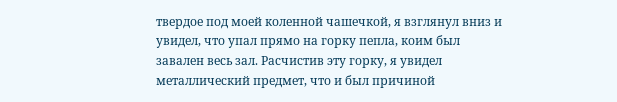твердое под моей коленной чашечкой, я взглянул вниз и увидел, что упал прямо на горку пепла, коим был завален весь зал. Расчистив эту горку, я увидел металлический предмет, что и был причиной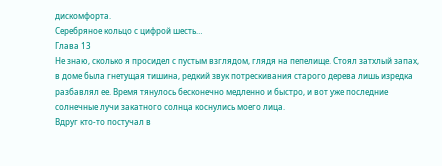дискомфорта.
Серебряное кольцо с цифрой шесть…
Глава 13
Не знаю, сколько я просидел с пустым взглядом, глядя на пепелище. Стоял затхлый запах, в доме была гнетущая тишина, редкий звук потрескивания старого дерева лишь изредка разбавлял ее. Время тянулось бесконечно медленно и быстро, и вот уже последние солнечные лучи закатного солнца коснулись моего лица.
Вдруг кто-то постучал в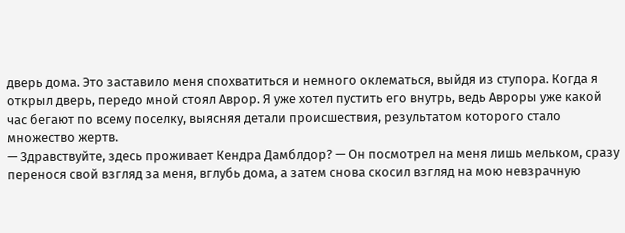дверь дома. Это заставило меня спохватиться и немного оклематься, выйдя из ступора. Когда я открыл дверь, передо мной стоял Аврор. Я уже хотел пустить его внутрь, ведь Авроры уже какой час бегают по всему поселку, выясняя детали происшествия, результатом которого стало множество жертв.
— Здравствуйте, здесь проживает Кендра Дамблдор? — Он посмотрел на меня лишь мельком, сразу перенося свой взгляд за меня, вглубь дома, а затем снова скосил взгляд на мою невзрачную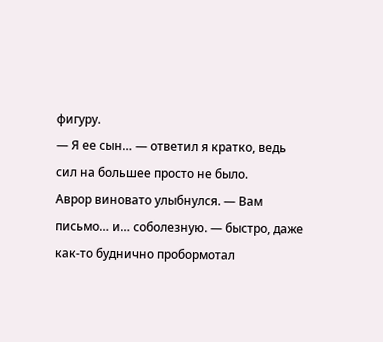фигуру.
— Я ее сын… — ответил я кратко, ведь сил на большее просто не было.
Аврор виновато улыбнулся. — Вам письмо… и… соболезную. — быстро, даже как-то буднично пробормотал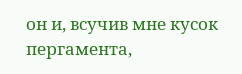он и, всучив мне кусок пергамента,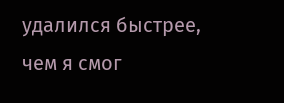удалился быстрее, чем я смог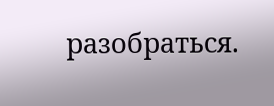разобраться.